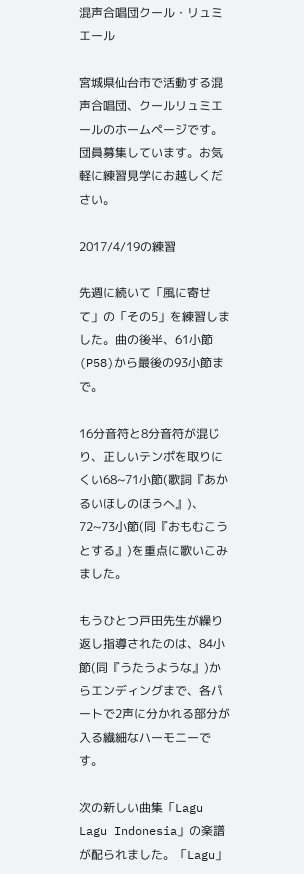混声合唱団クール・リュミエール

宮城県仙台市で活動する混声合唱団、クールリュミエールのホームページです。団員募集しています。お気軽に練習見学にお越しください。

2017/4/19の練習

先週に続いて「風に寄せて」の「その5」を練習しました。曲の後半、61小節(P58)から最後の93小節まで。

16分音符と8分音符が混じり、正しいテンポを取りにくい68~71小節(歌詞『あかるいほしのほうへ』)、72~73小節(同『おもむこうとする』)を重点に歌いこみました。

もうひとつ戸田先生が繰り返し指導されたのは、84小節(同『うたうような』)からエンディングまで、各パートで2声に分かれる部分が入る繊細なハーモニーです。

次の新しい曲集「Lagu Lagu Indonesia」の楽譜が配られました。「Lagu」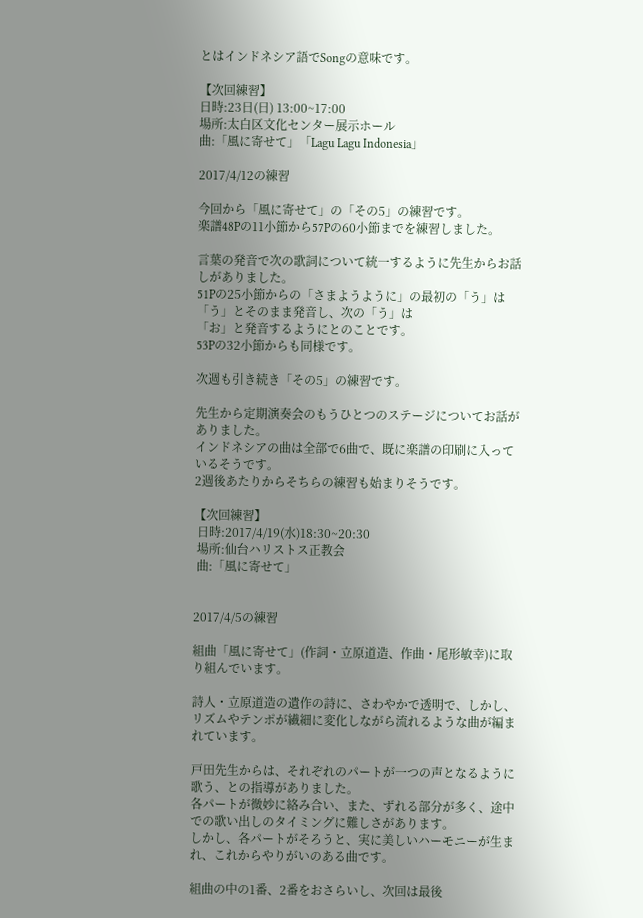とはインドネシア語でSongの意味です。

【次回練習】
日時:23日(日) 13:00~17:00
場所:太白区文化センター展示ホール
曲:「風に寄せて」「Lagu Lagu Indonesia」

2017/4/12の練習

今回から「風に寄せて」の「その5」の練習です。
楽譜48Pの11小節から57Pの60小節までを練習しました。

言葉の発音で次の歌詞について統一するように先生からお話しがありました。
51Pの25小節からの「さまようように」の最初の「う」は「う」とそのまま発音し、次の「う」は
「お」と発音するようにとのことです。
53Pの32小節からも同様です。

次週も引き続き「その5」の練習です。

先生から定期演奏会のもうひとつのステージについてお話がありました。
インドネシアの曲は全部で6曲で、既に楽譜の印刷に入っているそうです。
2週後あたりからそちらの練習も始まりそうです。

【次回練習】
 日時:2017/4/19(水)18:30~20:30
 場所:仙台ハリストス正教会
 曲:「風に寄せて」


2017/4/5の練習

組曲「風に寄せて」(作詞・立原道造、作曲・尾形敏幸)に取り組んでいます。

詩人・立原道造の遺作の詩に、さわやかで透明で、しかし、リズムやテンポが繊細に変化しながら流れるような曲が編まれています。

戸田先生からは、それぞれのパートが一つの声となるように歌う、との指導がありました。
各パートが微妙に絡み合い、また、ずれる部分が多く、途中での歌い出しのタイミングに難しさがあります。
しかし、各パートがそろうと、実に美しいハーモニーが生まれ、これからやりがいのある曲です。

組曲の中の1番、2番をおさらいし、次回は最後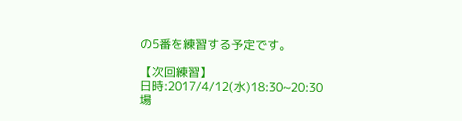の5番を練習する予定です。

【次回練習】
日時:2017/4/12(水)18:30~20:30
場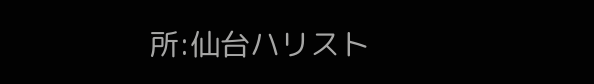所:仙台ハリスト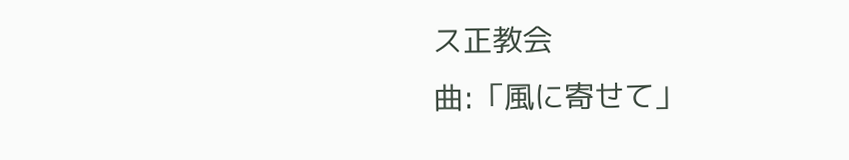ス正教会
曲:「風に寄せて」